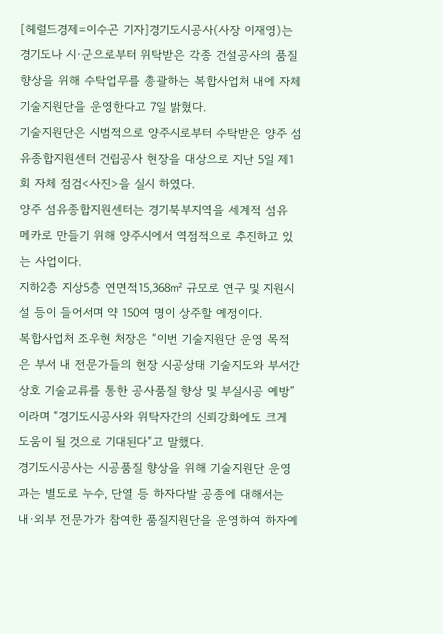[헤럴드경제=이수곤 기자]경기도시공사(사장 이재영)는 경기도나 시·군으로부터 위탁받은 각종 건설공사의 품질 향상을 위해 수탁업무를 총괄하는 복합사업처 내에 자체 기술지원단을 운영한다고 7일 밝혔다.
기술지원단은 시범적으로 양주시로부터 수탁받은 양주 섬유종합지원센터 건립공사 현장을 대상으로 지난 5일 제1회 자체 점검<사진>을 실시 하였다.
양주 섬유종합지원센터는 경기북부지역을 세계적 섬유 메카로 만들기 위해 양주시에서 역점적으로 추진하고 있는 사업이다.
지하2층 지상5층 연면적15,368㎡ 규모로 연구 및 지원시설 등이 들어서며 약 150여 명이 상주할 예정이다.
복합사업처 조우현 처장은 “이번 기술지원단 운영 목적은 부서 내 전문가들의 현장 시공상태 기술지도와 부서간 상호 기술교류를 통한 공사품질 향상 및 부실시공 예방”이라며 “경기도시공사와 위탁자간의 신뢰강화에도 크게 도움이 될 것으로 기대된다“고 말했다.
경기도시공사는 시공품질 향상을 위해 기술지원단 운영과는 별도로 누수, 단열 등 하자다발 공종에 대해서는 내·외부 전문가가 참여한 품질지원단을 운영하여 하자예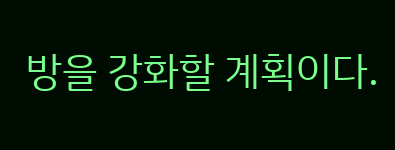방을 강화할 계획이다.